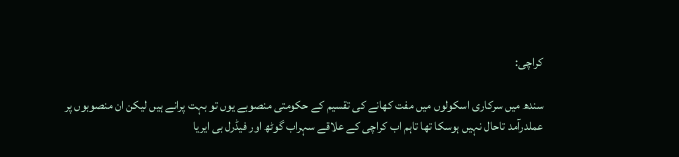کراچی:

سندھ میں سرکاری اسکولوں میں مفت کھانے کی تقسیم کے حکومتی منصوبے یوں تو بہت پرانے ہیں لیکن ان منصوبوں پر عملدرآمد تاحال نہیں ہوسکا تھا تاہم اب کراچی کے علاقے سہراب گوٹھ اور فیڈرل بی ایریا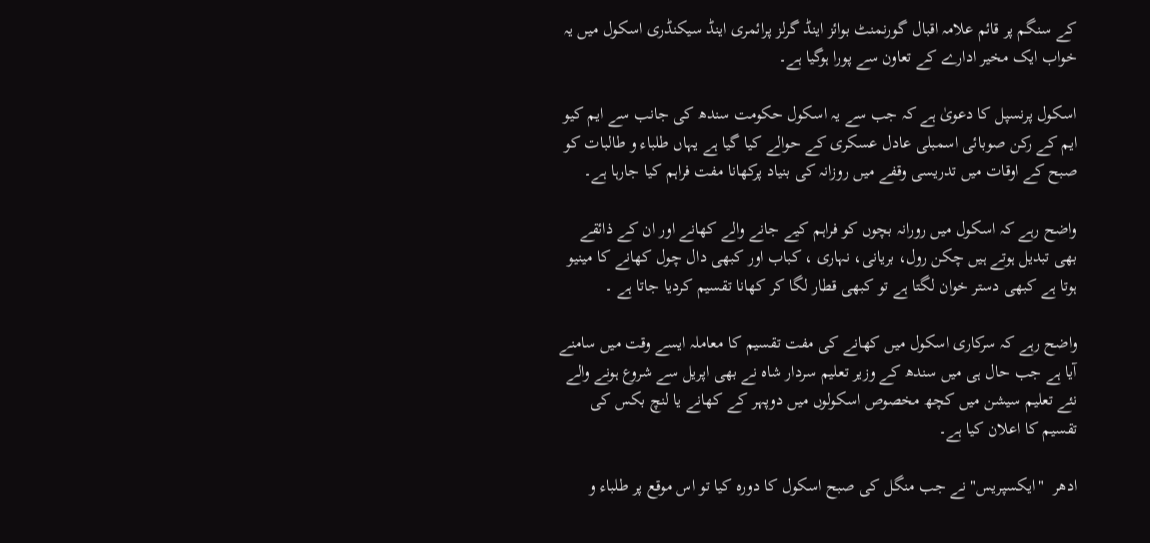کے سنگم پر قائم علامہ اقبال گورنمنٹ بوائز اینڈ گرلز پرائمری اینڈ سیکنڈری اسکول میں یہ خواب ایک مخیر ادارے کے تعاون سے پورا ہوگیا ہے۔

اسکول پرنسپل کا دعویٰ ہے کہ جب سے یہ اسکول حکومت سندھ کی جانب سے ایم کیو ایم کے رکن صوبائی اسمبلی عادل عسکری کے حوالے کیا گیا ہے یہاں طلباء و طالبات کو صبح کے اوقات میں تدریسی وقفے میں روزانہ کی بنیاد پرکھانا مفت فراہم کیا جارہا ہے۔

واضح رہے کہ اسکول میں رورانہ بچوں کو فراہم کیے جانے والے کھانے اور ان کے ذائقے بھی تبدیل ہوتے ہیں چکن رول، بریانی، نہاری ، کباب اور کبھی دال چول کھانے کا مینیو ہوتا ہے کبھی دستر خوان لگتا ہے تو کبھی قطار لگا کر کھانا تقسیم کردیا جاتا ہے ۔

واضح رہے کہ سرکاری اسکول میں کھانے کی مفت تقسیم کا معاملہ ایسے وقت میں سامنے آیا ہے جب حال ہی میں سندھ کے وزیر تعلیم سردار شاہ نے بھی اپریل سے شروع ہونے والے نئے تعلیم سیشن میں کچھ مخصوص اسکولوں میں دوپہر کے کھانے یا لنچ بکس کی تقسیم کا اعلان کیا ہے۔

ادھر  "ایکسپریس" نے جب منگل کی صبح اسکول کا دورہ کیا تو اس موقع پر طلباء و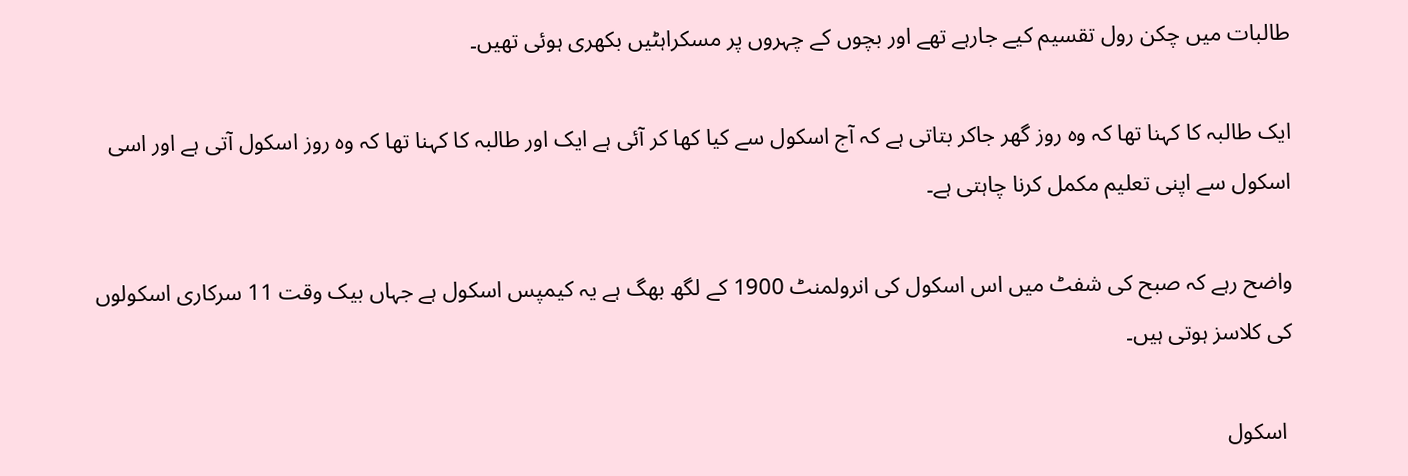طالبات میں چکن رول تقسیم کیے جارہے تھے اور بچوں کے چہروں پر مسکراہٹیں بکھری ہوئی تھیں۔

ایک طالبہ کا کہنا تھا کہ وہ روز گھر جاکر بتاتی ہے کہ آج اسکول سے کیا کھا کر آئی ہے ایک اور طالبہ کا کہنا تھا کہ وہ روز اسکول آتی ہے اور اسی اسکول سے اپنی تعلیم مکمل کرنا چاہتی ہے۔

واضح رہے کہ صبح کی شفٹ میں اس اسکول کی انرولمنٹ 1900 کے لگھ بھگ ہے یہ کیمپس اسکول ہے جہاں بیک وقت 11 سرکاری اسکولوں کی کلاسز ہوتی ہیں۔

 اسکول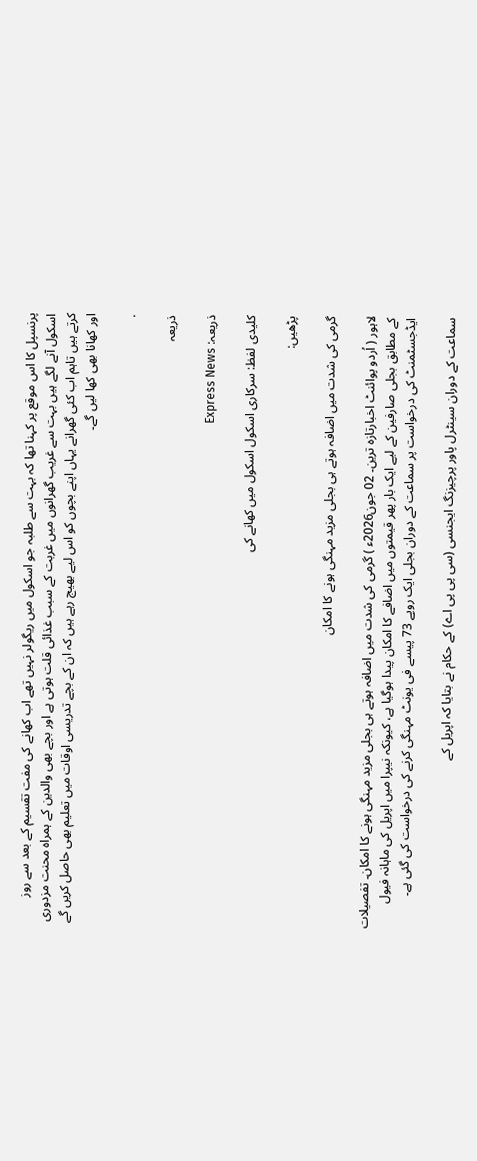پرنسپل کا اس موقع پر کہنا تھا کہ بہت سے طلبہ جو اسکول میں ریگولر نہیں تھے اب کھانے کی مفت تقسیم کے بعد سے روز اسکول آنے لگے ہیں بہت سے غریب گھرانوں میں غربت کے سبب غذائی قلت ہوتی ہے اور بچے بھی والدین کے ہمراہ محنت مزدوری کرتے ہیں تاہم اب کئی گھرانے یہاں اپنے بچوں کو اس لیے بھیج رہے ہیں کہ ان کے بچے تدریسی اوقات میں تعلیم بھی حاصل کریں گے اور کھانا بھی کھا لیں گے۔

.

ذریعہ

ذریعہ: Express News

کلیدی لفظ: سرکاری اسکول اسکول میں کھانے کی

پڑھیں:

گرمی کی شدت میں اضافہ ہوتے ہی بجلی مزید مہنگی ہونے کا امکان

لاہور ( اُردو پوائنٹ اخبارتازہ ترین۔ 02 جون2026ء ) گرمی کی شدت میں اضافہ ہوتے ہی بجلی مزید مہنگی ہونے کا امکان۔ تفصیلات کے مطابق بجلی صارفین کے لیے ایک بار پھر قیمتوں میں اضافے کا امکان پیدا ہوگیا ہے، کیونکہ نیپرا میں اپریل کی ماہانہ فیول ایڈجسٹمنٹ کی درخواست پر سماعت کے دوران بجلی ایک روپے 73 پیسے فی یونٹ مہنگی کرنے کی درخواست کی گئی ہے۔

سماعت کے دوران سینٹرل پاور پرچیزنگ ایجنسی (سی پی پی اے) کے حکام نے بتایا کہ اپریل کے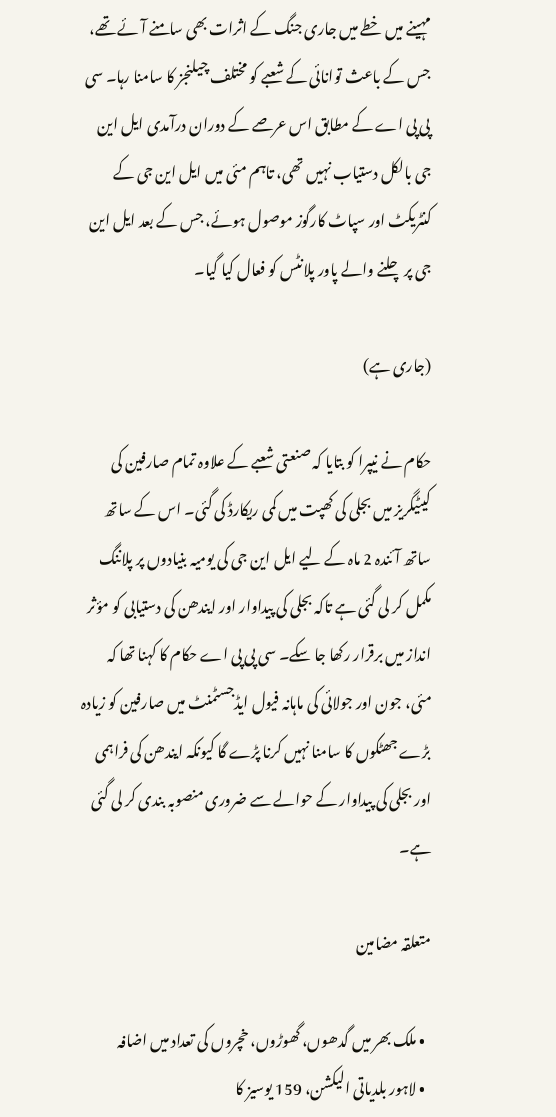مہینے میں خطے میں جاری جنگ کے اثرات بھی سامنے آئے تھے، جس کے باعث توانائی کے شعبے کو مختلف چیلنجز کا سامنا رہا۔ سی پی پی اے کے مطابق اس عرصے کے دوران درآمدی ایل این جی بالکل دستیاب نہیں تھی، تاہم مئی میں ایل این جی کے کنٹریکٹ اور سپاٹ کارگوز موصول ہوئے، جس کے بعد ایل این جی پر چلنے والے پاور پلانٹس کو فعال کیا گیا۔

(جاری ہے)

حکام نے نیپرا کو بتایا کہ صنعتی شعبے کے علاوہ تمام صارفین کی کیٹیگریز میں بجلی کی کھپت میں کمی ریکارڈ کی گئی۔ اس کے ساتھ ساتھ آئندہ 2 ماہ کے لیے ایل این جی کی یومیہ بنیادوں پر پلاننگ مکمل کر لی گئی ہے تاکہ بجلی کی پیداوار اور ایندھن کی دستیابی کو مؤثر انداز میں برقرار رکھا جا سکے۔ سی پی پی اے حکام کا کہنا تھا کہ مئی، جون اور جولائی کی ماہانہ فیول ایڈجسٹمنٹ میں صارفین کو زیادہ بڑے جھٹکوں کا سامنا نہیں کرنا پڑے گا کیونکہ ایندھن کی فراہمی اور بجلی کی پیداوار کے حوالے سے ضروری منصوبہ بندی کر لی گئی ہے۔

متعلقہ مضامین

  • ملک بھر میں گدھوں، گھوڑوں، خچروں کی تعداد میں اضافہ
  • لاہور بلدیاتی الیکشن، 159 یوسیز کا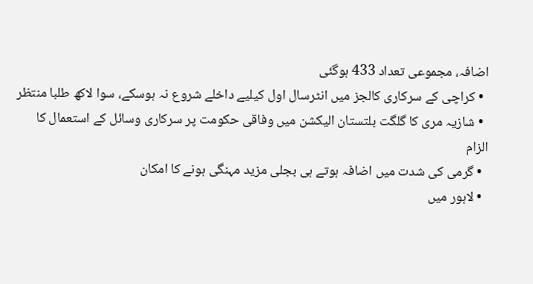اضافہ، مجموعی تعداد 433 ہوگئی
  • کراچی کے سرکاری کالجز میں انٹرسال اول کیلیے داخلے شروع نہ ہوسکے، سوا لاکھ طلبا منتظر
  • شازیہ مری کا گلگت بلتستان الیکشن میں وفاقی حکومت پر سرکاری وسائل کے استعمال کا الزام
  • گرمی کی شدت میں اضافہ ہوتے ہی بجلی مزید مہنگی ہونے کا امکان
  • لاہور میں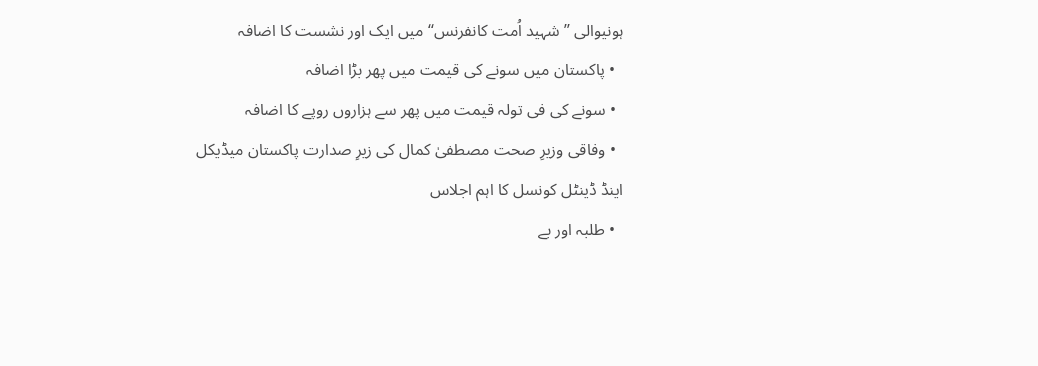ہونیوالی ’’شہید اُمت کانفرنس‘‘ میں ایک اور نشست کا اضافہ
  • پاکستان میں سونے کی قیمت میں پھر بڑا اضافہ
  • سونے کی فی تولہ قیمت میں پھر سے ہزاروں روپے کا اضافہ
  • وفاقی وزیرِ صحت مصطفیٰ کمال کی زیرِ صدارت پاکستان میڈیکل اینڈ ڈینٹل کونسل کا اہم اجلاس
  • طلبہ اور بے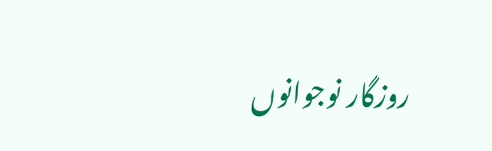روزگار نوجوانوں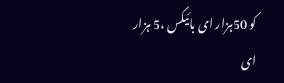کو 50ہزار ای بائیکس ،5 ہزار ای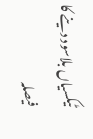ٹیکسیاں بلاسود دینے کا فیصلہ